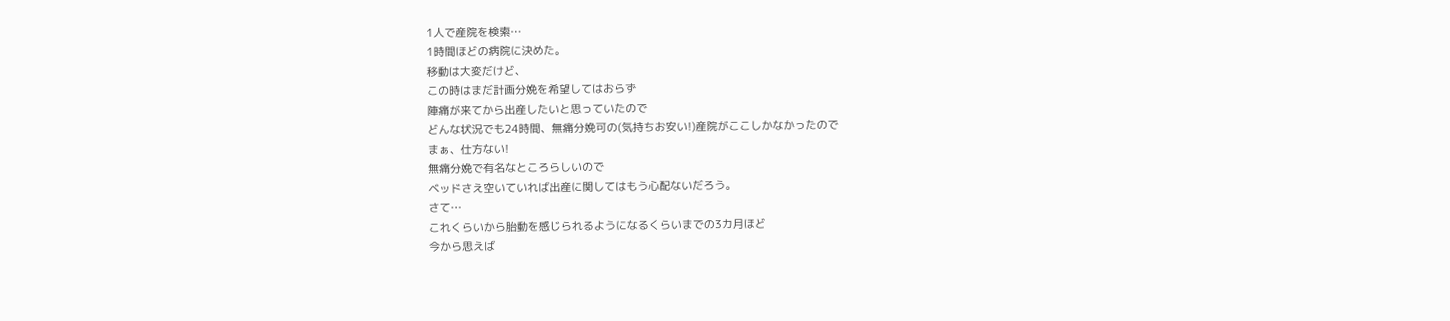1人で産院を検索…
1時間ほどの病院に決めた。
移動は大変だけど、
この時はまだ計画分娩を希望してはおらず
陣痛が来てから出産したいと思っていたので
どんな状況でも24時間、無痛分娩可の(気持ちお安い!)産院がここしかなかったので
まぁ、仕方ない!
無痛分娩で有名なところらしいので
ベッドさえ空いていれば出産に関してはもう心配ないだろう。
さて…
これくらいから胎動を感じられるようになるくらいまでの3カ月ほど
今から思えば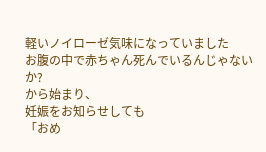軽いノイローゼ気味になっていました
お腹の中で赤ちゃん死んでいるんじゃないか?
から始まり、
妊娠をお知らせしても
「おめ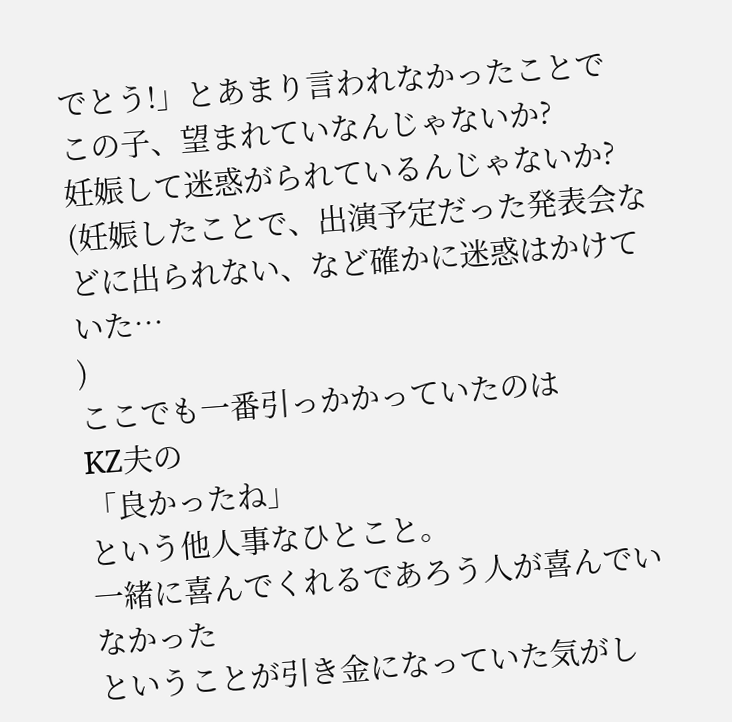でとう!」とあまり言われなかったことで
この子、望まれていなんじゃないか?
妊娠して迷惑がられているんじゃないか?
(妊娠したことで、出演予定だった発表会などに出られない、など確かに迷惑はかけていた…
)
ここでも一番引っかかっていたのは
KZ夫の
「良かったね」
という他人事なひとこと。
一緒に喜んでくれるであろう人が喜んでいなかった
ということが引き金になっていた気がし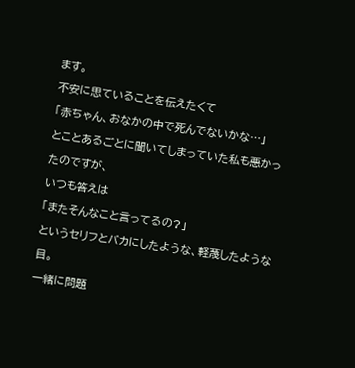ます。
不安に思ていることを伝えたくて
「赤ちゃん、おなかの中で死んでないかな…」
とことあるごとに聞いてしまっていた私も悪かったのですが、
いつも答えは
「またそんなこと言ってるの?」
というセリフとバカにしたような、軽蔑したような目。
一緒に問題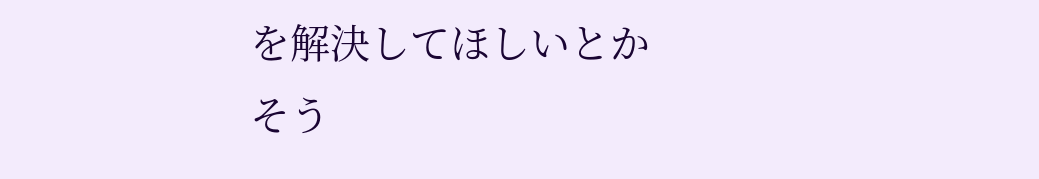を解決してほしいとか
そう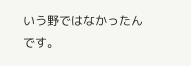いう野ではなかったんです。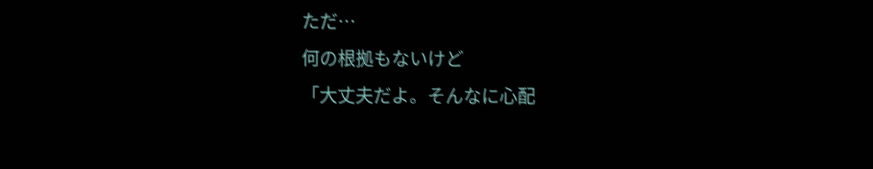ただ…
何の根拠もないけど
「大丈夫だよ。そんなに心配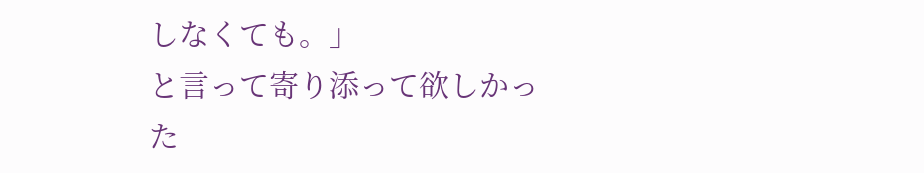しなくても。」
と言って寄り添って欲しかった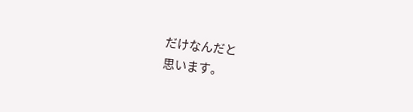だけなんだと
思います。